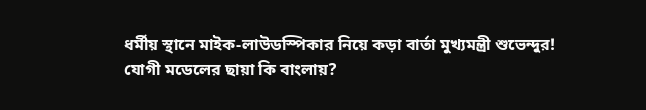ধর্মীয় স্থানে মাইক-লাউডস্পিকার নিয়ে কড়া বার্তা মুখ্যমন্ত্রী শুভেন্দুর! যোগী মডেলের ছায়া কি বাংলায়?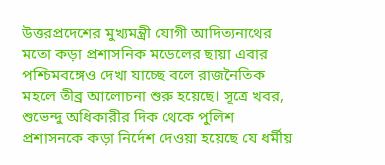উত্তরপ্রদেশের মুখ্যমন্ত্রী যোগী আদিত্যনাথের মতো কড়া প্রশাসনিক মডেলের ছায়া এবার পশ্চিমবঙ্গেও দেখা যাচ্ছে বলে রাজনৈতিক মহলে তীব্র আলোচনা শুরু হয়েছে। সূত্রে খবর, শুভেন্দু অধিকারীর দিক থেকে পুলিশ প্রশাসনকে কড়া নির্দেশ দেওয়া হয়েছে যে ধর্মীয়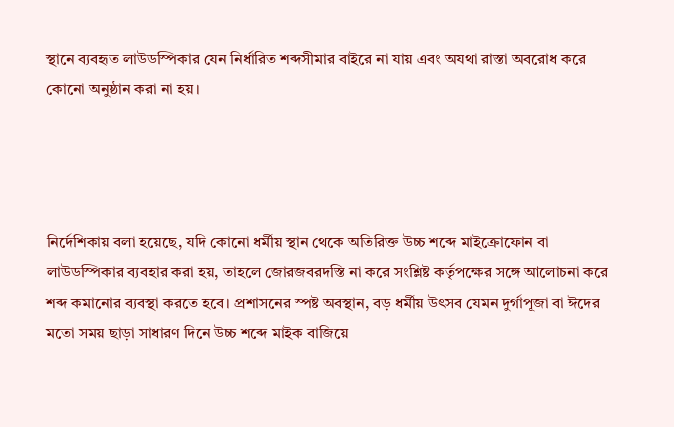স্থানে ব্যবহৃত লাউডস্পিকার যেন নির্ধারিত শব্দসীমার বাইরে না যায় এবং অযথা রাস্তা অবরোধ করে কোনো অনুষ্ঠান করা না হয়।




নির্দেশিকায় বলা হয়েছে, যদি কোনো ধর্মীয় স্থান থেকে অতিরিক্ত উচ্চ শব্দে মাইক্রোফোন বা লাউডস্পিকার ব্যবহার করা হয়, তাহলে জোরজবরদস্তি না করে সংশ্লিষ্ট কর্তৃপক্ষের সঙ্গে আলোচনা করে শব্দ কমানোর ব্যবস্থা করতে হবে। প্রশাসনের স্পষ্ট অবস্থান, বড় ধর্মীয় উৎসব যেমন দুর্গাপূজা বা ঈদের মতো সময় ছাড়া সাধারণ দিনে উচ্চ শব্দে মাইক বাজিয়ে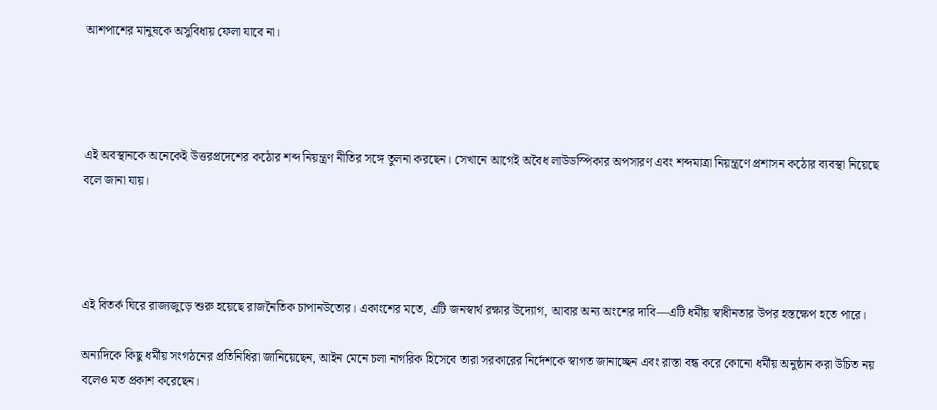আশপাশের মানুষকে অসুবিধায় ফেলা যাবে না।




এই অবস্থানকে অনেকেই উত্তরপ্রদেশের কঠোর শব্দ নিয়ন্ত্রণ নীতির সঙ্গে তুলনা করছেন। সেখানে আগেই অবৈধ লাউডস্পিকার অপসারণ এবং শব্দমাত্রা নিয়ন্ত্রণে প্রশাসন কঠোর ব্যবস্থা নিয়েছে বলে জানা যায়।




এই বিতর্ক ঘিরে রাজ্যজুড়ে শুরু হয়েছে রাজনৈতিক চাপানউতোর। একাংশের মতে, এটি জনস্বার্থ রক্ষার উদ্যোগ, আবার অন্য অংশের দাবি—এটি ধর্মীয় স্বাধীনতার উপর হস্তক্ষেপ হতে পারে।

অন্যদিকে কিছু ধর্মীয় সংগঠনের প্রতিনিধিরা জানিয়েছেন, আইন মেনে চলা নাগরিক হিসেবে তারা সরকারের নির্দেশকে স্বাগত জানাচ্ছেন এবং রাস্তা বন্ধ করে কোনো ধর্মীয় অনুষ্ঠান করা উচিত নয় বলেও মত প্রকাশ করেছেন।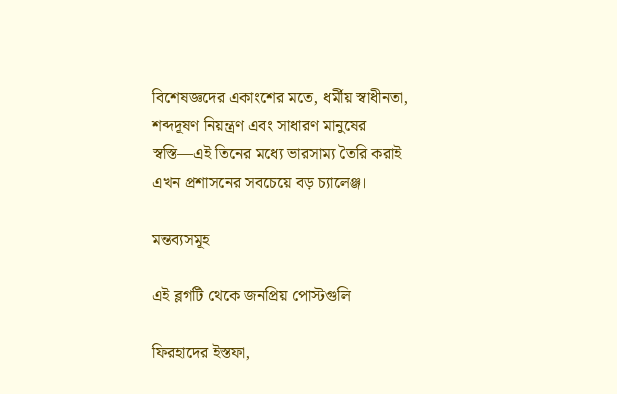বিশেষজ্ঞদের একাংশের মতে, ধর্মীয় স্বাধীনতা, শব্দদূষণ নিয়ন্ত্রণ এবং সাধারণ মানুষের স্বস্তি—এই তিনের মধ্যে ভারসাম্য তৈরি করাই এখন প্রশাসনের সবচেয়ে বড় চ্যালেঞ্জ।

মন্তব্যসমূহ

এই ব্লগটি থেকে জনপ্রিয় পোস্টগুলি

ফিরহাদের ইস্তফা,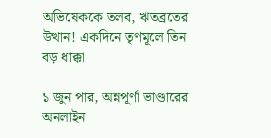অভিষেককে তলব, ঋতব্রতের উত্থান! একদিনে তৃণমূলে তিন বড় ধাক্কা

১ জুন পার, অন্নপূর্ণা ভাণ্ডারের অনলাইন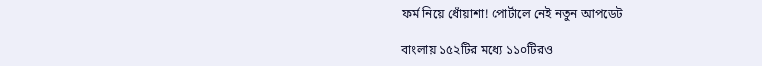ফর্ম নিয়ে ধোঁয়াশা! পোর্টালে নেই নতুন আপডেট

বাংলায় ১৫২টির মধ্যে ১১০টিরও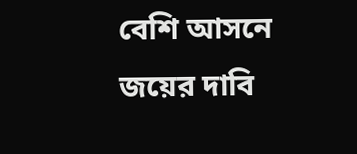বেশি আসনে জয়ের দাবি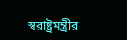স্বরাষ্ট্রমন্ত্রীর